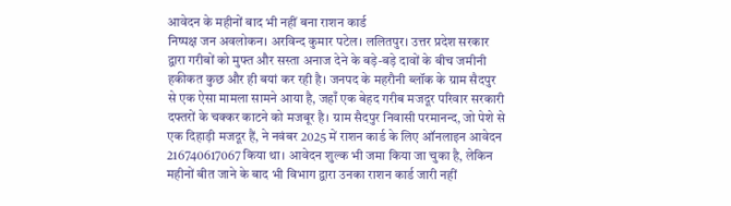आवेदन के महीनों बाद भी नहीं बना राशन कार्ड
निष्पक्ष जन अवलोकन। अरविन्द कुमार पटेल। ललितपुर। उत्तर प्रदेश सरकार द्वारा गरीबों को मुफ्त और सस्ता अनाज देने के बड़े-बड़े दावों के बीच जमीनी हकीकत कुछ और ही बयां कर रही है। जनपद के महरौनी ब्लॉक के ग्राम सैदपुर से एक ऐसा मामला सामने आया है, जहाँ एक बेहद गरीब मजदूर परिवार सरकारी दफ्तरों के चक्कर काटने को मजबूर है। ग्राम सैदपुर निवासी परमानन्द, जो पेशे से एक दिहाड़ी मजदूर हैं, ने नवंबर 2025 में राशन कार्ड के लिए ऑनलाइन आवेदन 216740617067 किया था। आवेदन शुल्क भी जमा किया जा चुका है, लेकिन महीनों बीत जाने के बाद भी विभाग द्वारा उनका राशन कार्ड जारी नहीं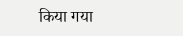किया गया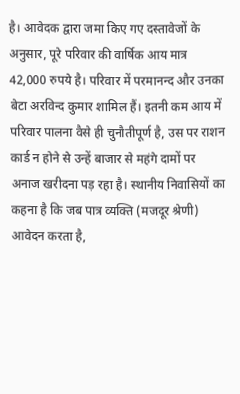है। आवेदक द्वारा जमा किए गए दस्तावेजों के अनुसार, पूरे परिवार की वार्षिक आय मात्र 42,000 रुपये है। परिवार में परमानन्द और उनका बेटा अरविन्द कुमार शामिल हैं। इतनी कम आय में परिवार पालना वैसे ही चुनौतीपूर्ण है, उस पर राशन कार्ड न होने से उन्हें बाजार से महंगे दामों पर अनाज खरीदना पड़ रहा है। स्थानीय निवासियों का कहना है कि जब पात्र व्यक्ति (मजदूर श्रेणी) आवेदन करता है,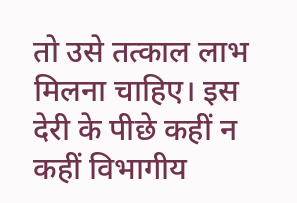तो उसे तत्काल लाभ मिलना चाहिए। इस देरी के पीछे कहीं न कहीं विभागीय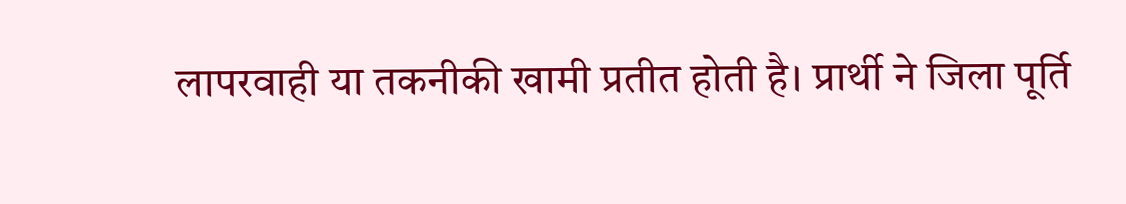लापरवाही या तकनीकी खामी प्रतीत होती है। प्रार्थी ने जिला पूर्ति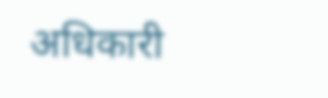अधिकारी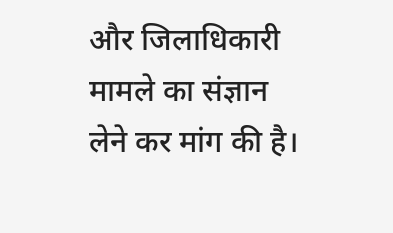और जिलाधिकारी मामले का संज्ञान लेने कर मांग की है।